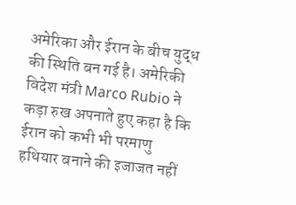अमेरिका और ईरान के बीच युद्ध की स्थिति बन गई है। अमेरिकी विदेश मंत्री Marco Rubio ने कड़ा रुख अपनाते हुए कहा है कि ईरान को कभी भी परमाणु हथियार बनाने की इजाजत नहीं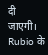दी जाएगी। Rubio के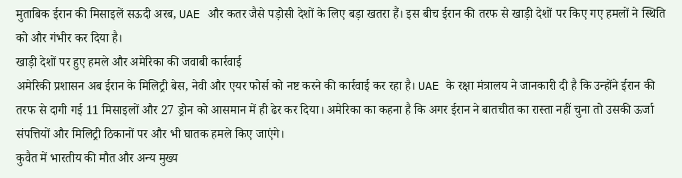मुताबिक ईरान की मिसाइलें सऊदी अरब, UAE और कतर जैसे पड़ोसी देशों के लिए बड़ा खतरा हैं। इस बीच ईरान की तरफ से खाड़ी देशों पर किए गए हमलों ने स्थिति को और गंभीर कर दिया है।
खाड़ी देशों पर हुए हमले और अमेरिका की जवाबी कार्रवाई
अमेरिकी प्रशासन अब ईरान के मिलिट्री बेस, नेवी और एयर फोर्स को नष्ट करने की कार्रवाई कर रहा है। UAE के रक्षा मंत्रालय ने जानकारी दी है कि उन्होंने ईरान की तरफ से दागी गई 11 मिसाइलों और 27 ड्रोन को आसमान में ही ढेर कर दिया। अमेरिका का कहना है कि अगर ईरान ने बातचीत का रास्ता नहीं चुना तो उसकी ऊर्जा संपत्तियों और मिलिट्री ठिकानों पर और भी घातक हमले किए जाएंगे।
कुवैत में भारतीय की मौत और अन्य मुख्य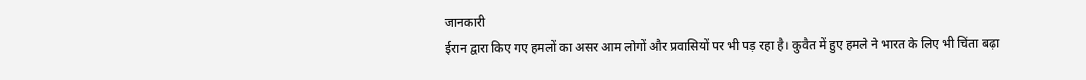जानकारी
ईरान द्वारा किए गए हमलों का असर आम लोगों और प्रवासियों पर भी पड़ रहा है। कुवैत में हुए हमले ने भारत के लिए भी चिंता बढ़ा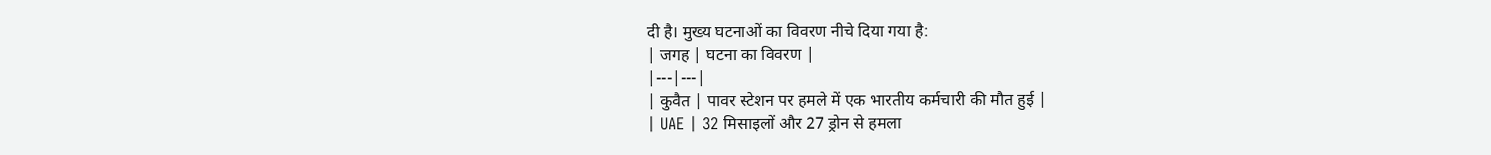दी है। मुख्य घटनाओं का विवरण नीचे दिया गया है:
| जगह | घटना का विवरण |
|---|---|
| कुवैत | पावर स्टेशन पर हमले में एक भारतीय कर्मचारी की मौत हुई |
| UAE | 32 मिसाइलों और 27 ड्रोन से हमला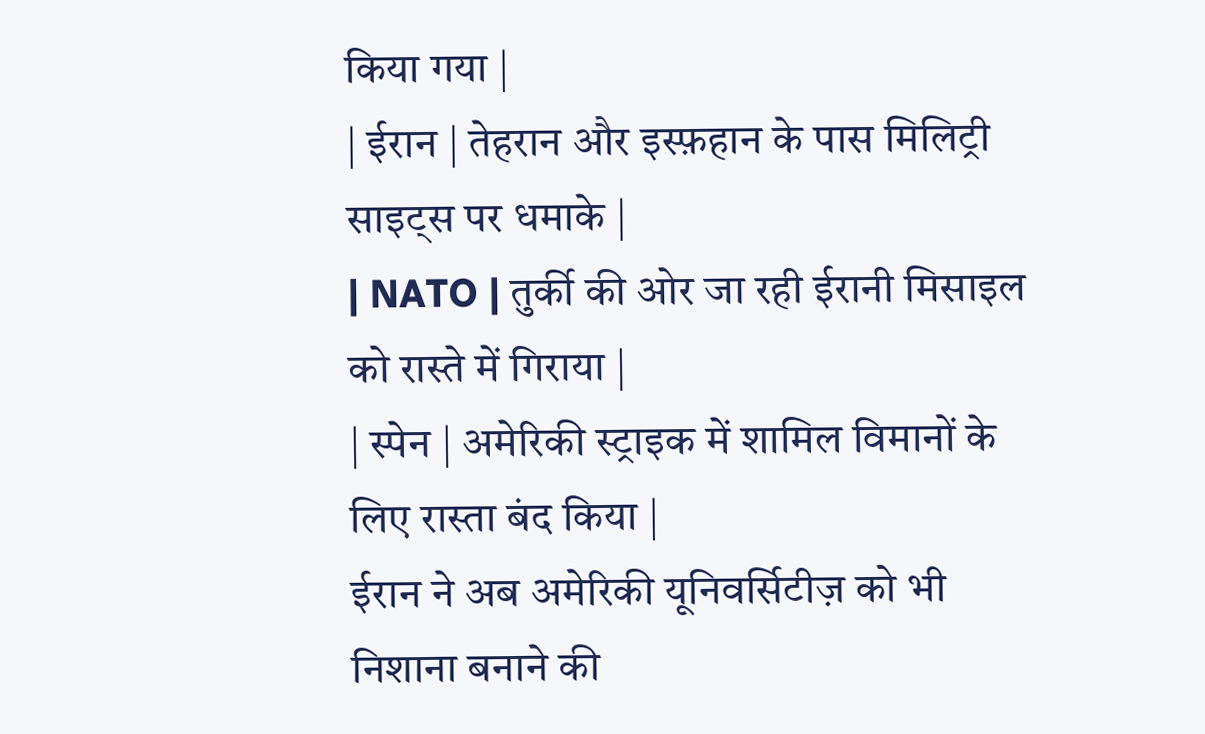किया गया |
| ईरान | तेहरान और इस्फ़हान के पास मिलिट्री साइट्स पर धमाके |
| NATO | तुर्की की ओर जा रही ईरानी मिसाइल को रास्ते में गिराया |
| स्पेन | अमेरिकी स्ट्राइक में शामिल विमानों के लिए रास्ता बंद किया |
ईरान ने अब अमेरिकी यूनिवर्सिटीज़ को भी निशाना बनाने की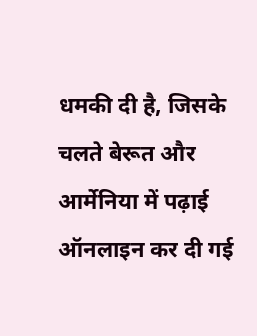धमकी दी है, जिसके चलते बेरूत और आर्मेनिया में पढ़ाई ऑनलाइन कर दी गई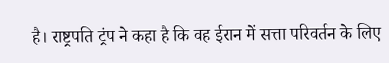है। राष्ट्रपति ट्रंप ने कहा है कि वह ईरान में सत्ता परिवर्तन के लिए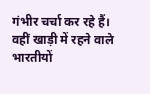गंभीर चर्चा कर रहे हैं। वहीं खाड़ी में रहने वाले भारतीयों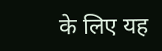के लिए यह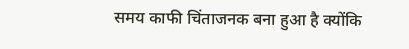समय काफी चिंताजनक बना हुआ है क्योंकि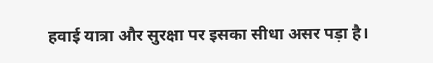हवाई यात्रा और सुरक्षा पर इसका सीधा असर पड़ा है।